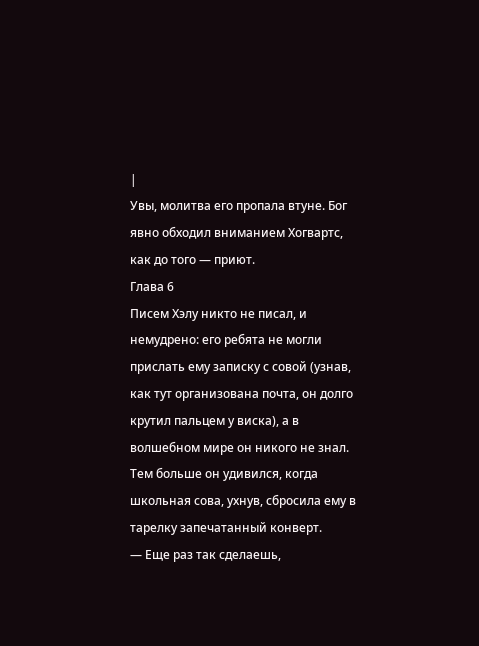|
Увы, молитва его пропала втуне. Бог явно обходил вниманием Хогвартс, как до того — приют.
Глава 6
Писем Хэлу никто не писал, и немудрено: его ребята не могли прислать ему записку с совой (узнав, как тут организована почта, он долго крутил пальцем у виска), а в волшебном мире он никого не знал. Тем больше он удивился, когда школьная сова, ухнув, сбросила ему в тарелку запечатанный конверт.
— Еще раз так сделаешь,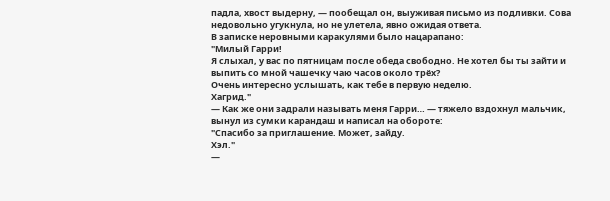падла, хвост выдерну, — пообещал он, выуживая письмо из подливки. Сова недовольно угукнула, но не улетела, явно ожидая ответа.
В записке неровными каракулями было нацарапано:
"Милый Гарри!
Я слыхал, у вас по пятницам после обеда свободно. Не хотел бы ты зайти и выпить со мной чашечку чаю часов около трёх?
Очень интересно услышать, как тебе в первую неделю.
Хагрид."
— Как же они задрали называть меня Гарри… — тяжело вздохнул мальчик, вынул из сумки карандаш и написал на обороте:
"Спасибо за приглашение. Может, зайду.
Хэл."
—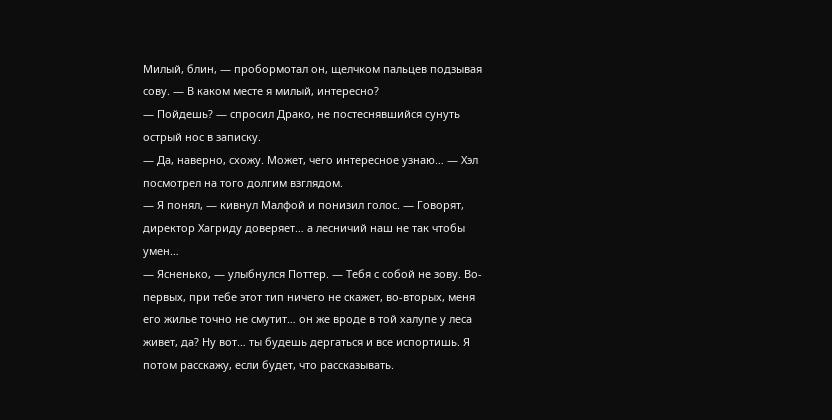Милый, блин, — пробормотал он, щелчком пальцев подзывая сову. — В каком месте я милый, интересно?
— Пойдешь? — спросил Драко, не постеснявшийся сунуть острый нос в записку.
— Да, наверно, схожу. Может, чего интересное узнаю… — Хэл посмотрел на того долгим взглядом.
— Я понял, — кивнул Малфой и понизил голос. — Говорят, директор Хагриду доверяет… а лесничий наш не так чтобы умен…
— Ясненько, — улыбнулся Поттер. — Тебя с собой не зову. Во-первых, при тебе этот тип ничего не скажет, во-вторых, меня его жилье точно не смутит… он же вроде в той халупе у леса живет, да? Ну вот… ты будешь дергаться и все испортишь. Я потом расскажу, если будет, что рассказывать.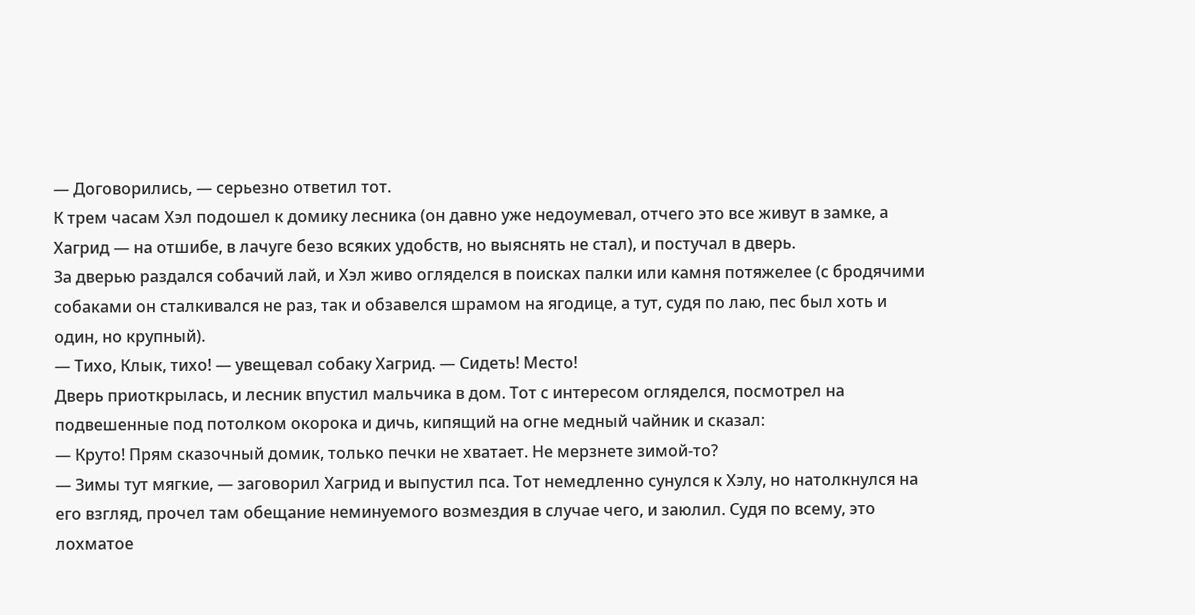— Договорились, — серьезно ответил тот.
К трем часам Хэл подошел к домику лесника (он давно уже недоумевал, отчего это все живут в замке, а Хагрид — на отшибе, в лачуге безо всяких удобств, но выяснять не стал), и постучал в дверь.
За дверью раздался собачий лай, и Хэл живо огляделся в поисках палки или камня потяжелее (с бродячими собаками он сталкивался не раз, так и обзавелся шрамом на ягодице, а тут, судя по лаю, пес был хоть и один, но крупный).
— Тихо, Клык, тихо! — увещевал собаку Хагрид. — Сидеть! Место!
Дверь приоткрылась, и лесник впустил мальчика в дом. Тот с интересом огляделся, посмотрел на подвешенные под потолком окорока и дичь, кипящий на огне медный чайник и сказал:
— Круто! Прям сказочный домик, только печки не хватает. Не мерзнете зимой-то?
— Зимы тут мягкие, — заговорил Хагрид и выпустил пса. Тот немедленно сунулся к Хэлу, но натолкнулся на его взгляд, прочел там обещание неминуемого возмездия в случае чего, и заюлил. Судя по всему, это лохматое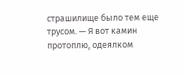страшилище было тем еще трусом. — Я вот камин протоплю, одеялком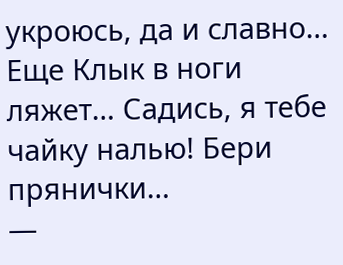укроюсь, да и славно… Еще Клык в ноги ляжет… Садись, я тебе чайку налью! Бери прянички…
—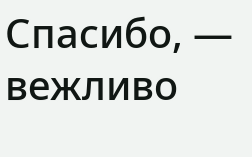Спасибо, — вежливо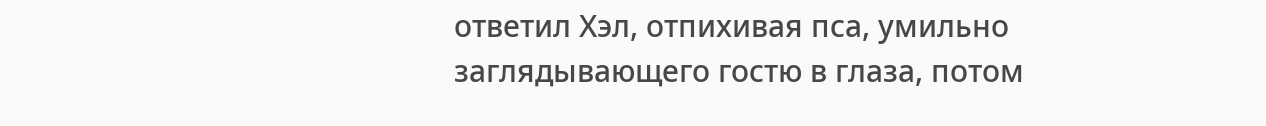ответил Хэл, отпихивая пса, умильно заглядывающего гостю в глаза, потом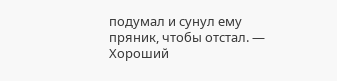подумал и сунул ему пряник, чтобы отстал. — Хороший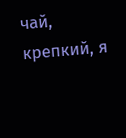чай, крепкий, я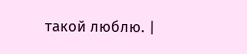такой люблю. |